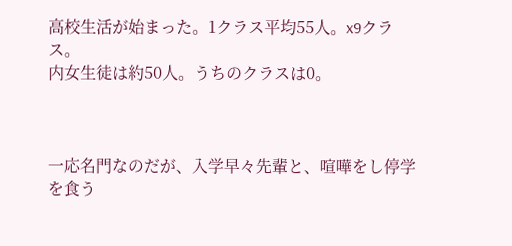高校生活が始まった。1クラス平均55人。x9クラス。
内女生徒は約50人。うちのクラスは0。



一応名門なのだが、入学早々先輩と、喧嘩をし停学を食う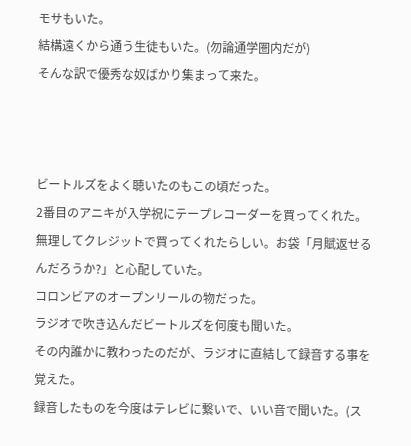モサもいた。
結構遠くから通う生徒もいた。(勿論通学圏内だが)
そんな訳で優秀な奴ばかり集まって来た。



ビートルズをよく聴いたのもこの頃だった。
2番目のアニキが入学祝にテープレコーダーを買ってくれた。
無理してクレジットで買ってくれたらしい。お袋「月賦返せるんだろうか?」と心配していた。
コロンビアのオープンリールの物だった。
ラジオで吹き込んだビートルズを何度も聞いた。
その内誰かに教わったのだが、ラジオに直結して録音する事を覚えた。
録音したものを今度はテレビに繋いで、いい音で聞いた。(ス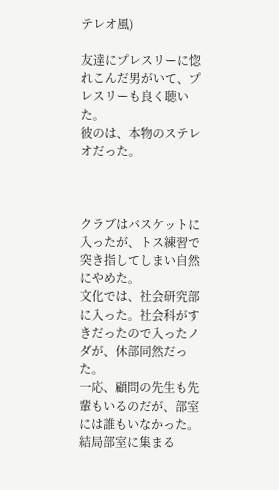テレオ風)

友達にプレスリーに惚れこんだ男がいて、プレスリーも良く聴いた。
彼のは、本物のステレオだった。



クラブはバスケットに入ったが、トス練習で突き指してしまい自然にやめた。
文化では、社会研究部に入った。社会科がすきだったので入ったノダが、休部同然だった。
一応、顧問の先生も先輩もいるのだが、部室には誰もいなかった。
結局部室に集まる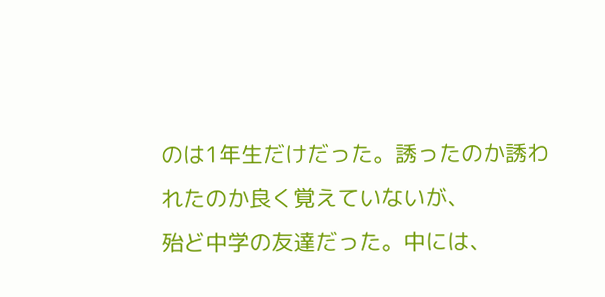のは1年生だけだった。誘ったのか誘われたのか良く覚えていないが、
殆ど中学の友達だった。中には、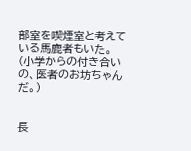部室を喫煙室と考えている馬鹿者もいた。
(小学からの付き合いの、医者のお坊ちゃんだ。)


長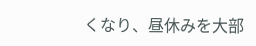くなり、昼休みを大部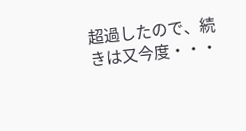超過したので、続きは又今度・・・